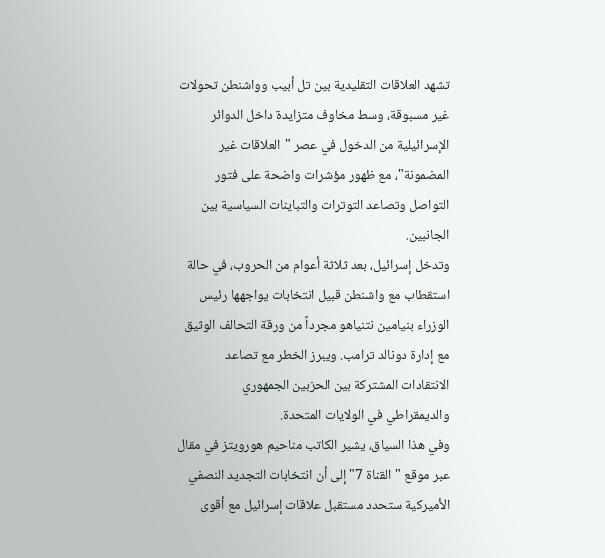تشهد العلاقات التقليدية بين تل أبيب وواشنطن تحولات غير مسبوقة، وسط مخاوف متزايدة داخل الدوائر الإسرائيلية من الدخول في عصر "العلاقات غير المضمونة"، مع ظهور مؤشرات واضحة على فتور التواصل وتصاعد التوترات والتباينات السياسية بين الجانبين.
وتدخل إسرائيل، بعد ثلاثة أعوام من الحروب، في حالة استقطاب مع واشنطن قبيل انتخابات يواجهها رئيس الوزراء بنيامين نتنياهو مجرداً من ورقة التحالف الوثيق مع إدارة دونالد ترامب. ويبرز الخطر مع تصاعد الانتقادات المشتركة بين الحزبين الجمهوري والديمقراطي في الولايات المتحدة.
وفي هذا السياق، يشير الكاتب مناحيم هورويتز في مقال عبر موقع "القناة 7" إلى أن انتخابات التجديد النصفي الأميركية ستحدد مستقبل علاقات إسرائيل مع أقوى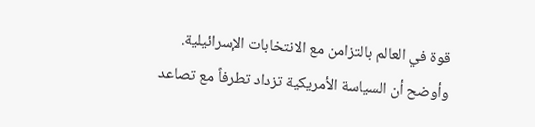قوة في العالم بالتزامن مع الانتخابات الإسرائيلية. وأوضح أن السياسة الأمريكية تزداد تطرفاً مع تصاعد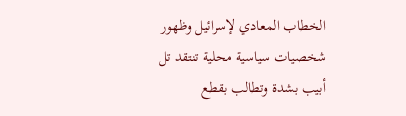الخطاب المعادي لإسرائيل وظهور شخصيات سياسية محلية تنتقد تل أبيب بشدة وتطالب بقطع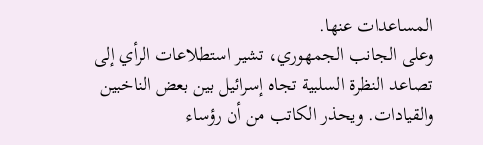المساعدات عنها.
وعلى الجانب الجمهوري، تشير استطلاعات الرأي إلى تصاعد النظرة السلبية تجاه إسرائيل بين بعض الناخبين والقيادات. ويحذر الكاتب من أن رؤساء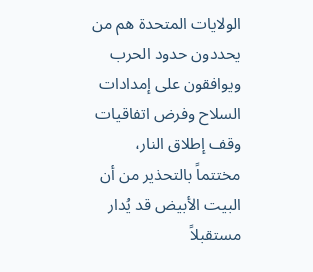الولايات المتحدة هم من يحددون حدود الحرب ويوافقون على إمدادات السلاح وفرض اتفاقيات وقف إطلاق النار، مختتماً بالتحذير من أن البيت الأبيض قد يُدار مستقبلاً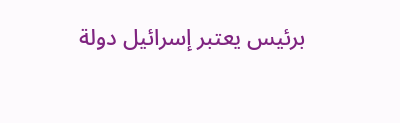برئيس يعتبر إسرائيل دولة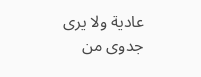عادية ولا يرى جدوى من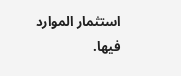استثمار الموارد فيها.